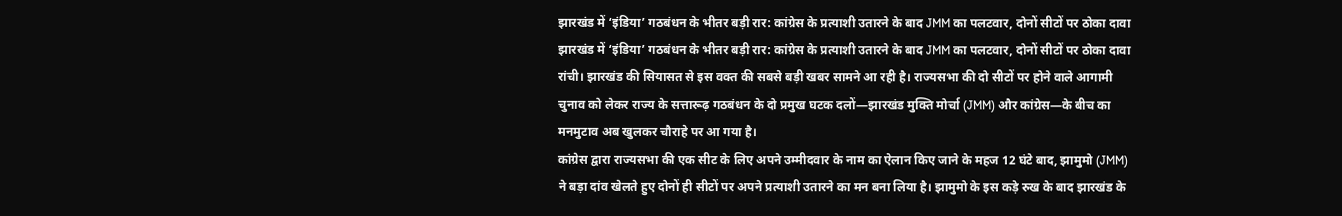झारखंड में ‘इंडिया’ गठबंधन के भीतर बड़ी रार: कांग्रेस के प्रत्याशी उतारने के बाद JMM का पलटवार, दोनों सीटों पर ठोका दावा
झारखंड में ‘इंडिया’ गठबंधन के भीतर बड़ी रार: कांग्रेस के प्रत्याशी उतारने के बाद JMM का पलटवार, दोनों सीटों पर ठोका दावा
रांची। झारखंड की सियासत से इस वक्त की सबसे बड़ी खबर सामने आ रही है। राज्यसभा की दो सीटों पर होने वाले आगामी चुनाव को लेकर राज्य के सत्तारूढ़ गठबंधन के दो प्रमुख घटक दलों—झारखंड मुक्ति मोर्चा (JMM) और कांग्रेस—के बीच का मनमुटाव अब खुलकर चौराहे पर आ गया है।
कांग्रेस द्वारा राज्यसभा की एक सीट के लिए अपने उम्मीदवार के नाम का ऐलान किए जाने के महज 12 घंटे बाद, झामुमो (JMM) ने बड़ा दांव खेलते हुए दोनों ही सीटों पर अपने प्रत्याशी उतारने का मन बना लिया है। झामुमो के इस कड़े रुख के बाद झारखंड के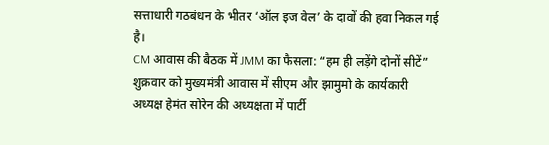सत्ताधारी गठबंधन के भीतर ‘ऑल इज वेल’ के दावों की हवा निकल गई है।
CM आवास की बैठक में JMM का फैसला: “हम ही लड़ेंगे दोनों सीटें”
शुक्रवार को मुख्यमंत्री आवास में सीएम और झामुमो के कार्यकारी अध्यक्ष हेमंत सोरेन की अध्यक्षता में पार्टी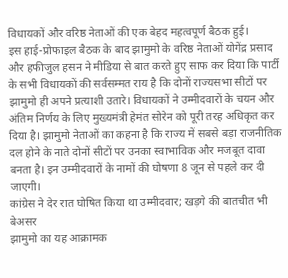विधायकों और वरिष्ठ नेताओं की एक बेहद महत्वपूर्ण बैठक हुई।
इस हाई-प्रोफाइल बैठक के बाद झामुमो के वरिष्ठ नेताओं योगेंद्र प्रसाद और हफीजुल हसन ने मीडिया से बात करते हुए साफ कर दिया कि पार्टी के सभी विधायकों की सर्वसम्मत राय है कि दोनों राज्यसभा सीटों पर झामुमो ही अपने प्रत्याशी उतारे। विधायकों ने उम्मीदवारों के चयन और अंतिम निर्णय के लिए मुख्यमंत्री हेमंत सोरेन को पूरी तरह अधिकृत कर दिया है। झामुमो नेताओं का कहना है कि राज्य में सबसे बड़ा राजनीतिक दल होने के नाते दोनों सीटों पर उनका स्वाभाविक और मजबूत दावा बनता है। इन उम्मीदवारों के नामों की घोषणा 8 जून से पहले कर दी जाएगी।
कांग्रेस ने देर रात घोषित किया था उम्मीदवार; खड़गे की बातचीत भी बेअसर
झामुमो का यह आक्रामक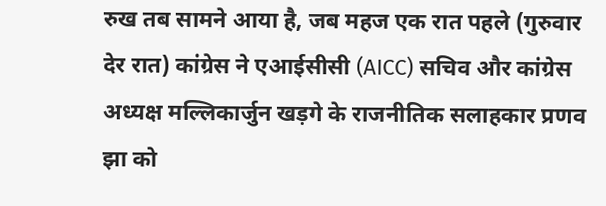रुख तब सामने आया है, जब महज एक रात पहले (गुरुवार देर रात) कांग्रेस ने एआईसीसी (AICC) सचिव और कांग्रेस अध्यक्ष मल्लिकार्जुन खड़गे के राजनीतिक सलाहकार प्रणव झा को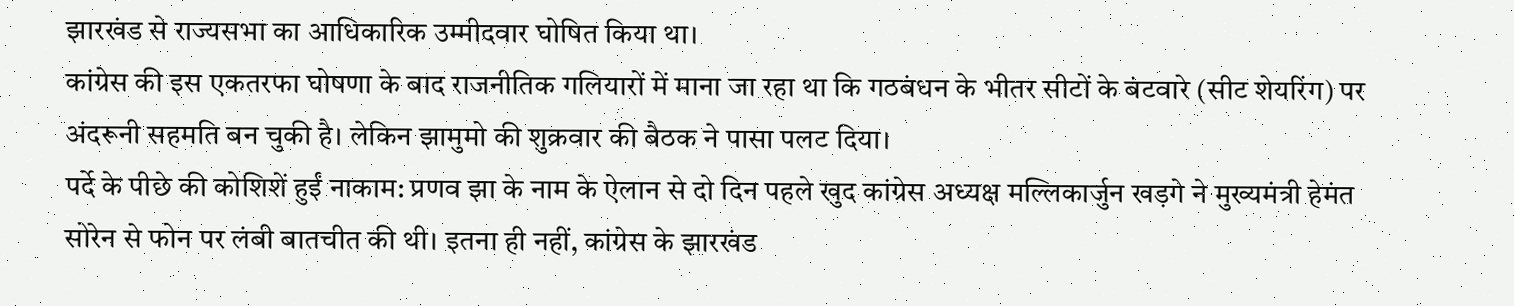झारखंड से राज्यसभा का आधिकारिक उम्मीदवार घोषित किया था।
कांग्रेस की इस एकतरफा घोषणा के बाद राजनीतिक गलियारों में माना जा रहा था कि गठबंधन के भीतर सीटों के बंटवारे (सीट शेयरिंग) पर अंदरूनी सहमति बन चुकी है। लेकिन झामुमो की शुक्रवार की बैठक ने पासा पलट दिया।
पर्दे के पीछे की कोशिशें हुईं नाकाम: प्रणव झा के नाम के ऐलान से दो दिन पहले खुद कांग्रेस अध्यक्ष मल्लिकार्जुन खड़गे ने मुख्यमंत्री हेमंत सोरेन से फोन पर लंबी बातचीत की थी। इतना ही नहीं, कांग्रेस के झारखंड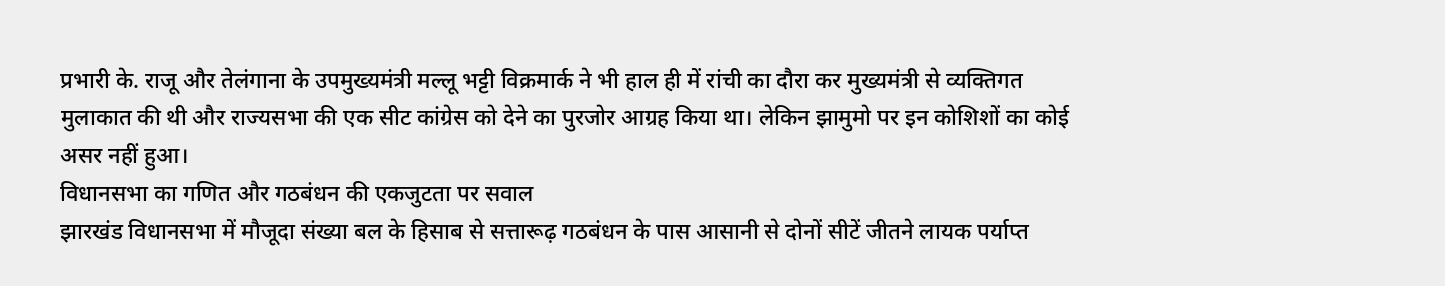प्रभारी के. राजू और तेलंगाना के उपमुख्यमंत्री मल्लू भट्टी विक्रमार्क ने भी हाल ही में रांची का दौरा कर मुख्यमंत्री से व्यक्तिगत मुलाकात की थी और राज्यसभा की एक सीट कांग्रेस को देने का पुरजोर आग्रह किया था। लेकिन झामुमो पर इन कोशिशों का कोई असर नहीं हुआ।
विधानसभा का गणित और गठबंधन की एकजुटता पर सवाल
झारखंड विधानसभा में मौजूदा संख्या बल के हिसाब से सत्तारूढ़ गठबंधन के पास आसानी से दोनों सीटें जीतने लायक पर्याप्त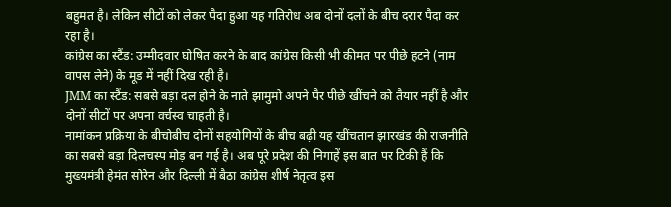बहुमत है। लेकिन सीटों को लेकर पैदा हुआ यह गतिरोध अब दोनों दलों के बीच दरार पैदा कर रहा है।
कांग्रेस का स्टैंड: उम्मीदवार घोषित करने के बाद कांग्रेस किसी भी कीमत पर पीछे हटने (नाम वापस लेने) के मूड में नहीं दिख रही है।
JMM का स्टैंड: सबसे बड़ा दल होने के नाते झामुमो अपने पैर पीछे खींचने को तैयार नहीं है और दोनों सीटों पर अपना वर्चस्व चाहती है।
नामांकन प्रक्रिया के बीचोबीच दोनों सहयोगियों के बीच बढ़ी यह खींचतान झारखंड की राजनीति का सबसे बड़ा दिलचस्प मोड़ बन गई है। अब पूरे प्रदेश की निगाहें इस बात पर टिकी हैं कि मुख्यमंत्री हेमंत सोरेन और दिल्ली में बैठा कांग्रेस शीर्ष नेतृत्व इस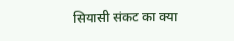सियासी संकट का क्या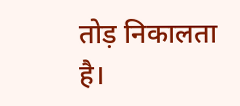तोड़ निकालता है।